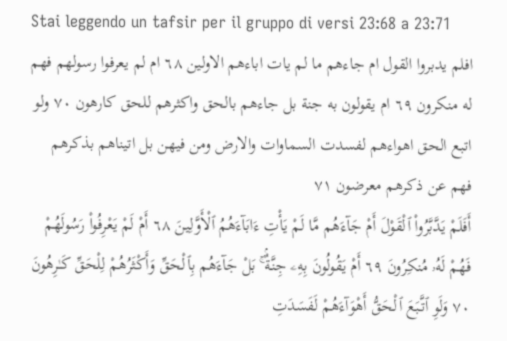Stai leggendo un tafsir per il gruppo di versi 23:68 a 23:71
افلم يدبروا القول ام جاءهم ما لم يات اباءهم الاولين ٦٨ ام لم يعرفوا رسولهم فهم له منكرون ٦٩ ام يقولون به جنة بل جاءهم بالحق واكثرهم للحق كارهون ٧٠ ولو اتبع الحق اهواءهم لفسدت السماوات والارض ومن فيهن بل اتيناهم بذكرهم فهم عن ذكرهم معرضون ٧١
أَفَلَمْ يَدَّبَّرُوا۟ ٱلْقَوْلَ أَمْ جَآءَهُم مَّا لَمْ يَأْتِ ءَابَآءَهُمُ ٱلْأَوَّلِينَ ٦٨ أَمْ لَمْ يَعْرِفُوا۟ رَسُولَهُمْ فَهُمْ لَهُۥ مُنكِرُونَ ٦٩ أَمْ يَقُولُونَ بِهِۦ جِنَّةٌۢ ۚ بَلْ جَآءَهُم بِٱلْحَقِّ وَأَكْثَرُهُمْ لِلْحَقِّ كَـٰرِهُونَ ٧٠ وَلَوِ ٱتَّبَعَ ٱلْحَقُّ أَهْوَآءَهُمْ لَفَسَدَتِ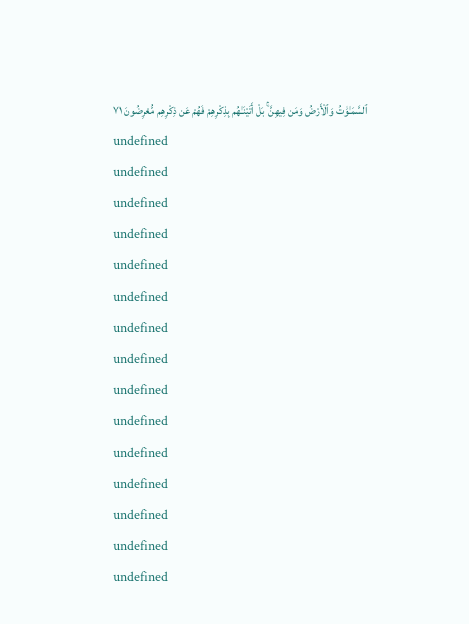ٱلسَّمَـٰوَٰتُ وَٱلْأَرْضُ وَمَن فِيهِنَّ ۚ بَلْ أَتَيْنَـٰهُم بِذِكْرِهِمْ فَهُمْ عَن ذِكْرِهِم مُّعْرِضُونَ ٧١
undefined
undefined
undefined
undefined
undefined
undefined
undefined
undefined
undefined
undefined
undefined
undefined
undefined
undefined
undefined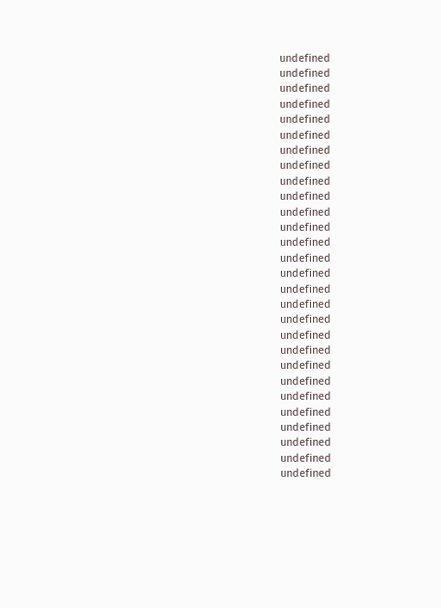undefined
undefined
undefined
undefined
undefined
undefined
undefined
undefined
undefined
undefined
undefined
undefined
undefined
undefined
undefined
undefined
undefined
undefined
undefined
undefined
undefined
undefined
undefined
undefined
undefined
undefined
undefined
undefined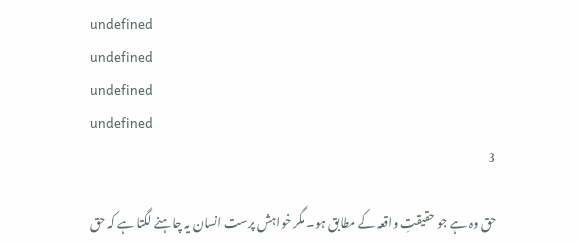undefined
undefined
undefined
undefined
3

حق وہ ہے جو حقیقتِ واقعہ کے مطابق ہو۔ مگر خواہش پرست انسان یہ چاہنے لگتا ہے کہ حق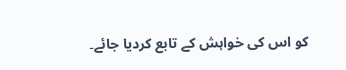کو اس کی خواہش کے تابع کردیا جائے۔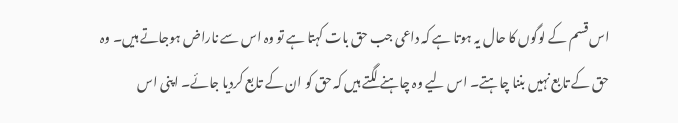اس قسم کے لوگوں کا حال یہ ہوتا ہے کہ داعی جب حق بات کہتا ہے تو وہ اس سے ناراض ہوجاتے ہیں۔ وہ حق کے تابع نہیں بننا چاہتے۔ اس ليے وہ چاہنے لگتے ہیں کہ حق کو ان کے تابع کردیا جائے۔ اپنی اس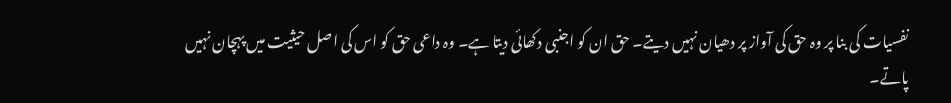نفسیات کی بنا پر وہ حق کی آواز پر دھیان نہیں دیتے۔ حق ان کو اجنبی دکھائی دیتا ہے۔ وہ داعی حق کو اس کی اصل حیثیت میں پہچان نہیں پاتے۔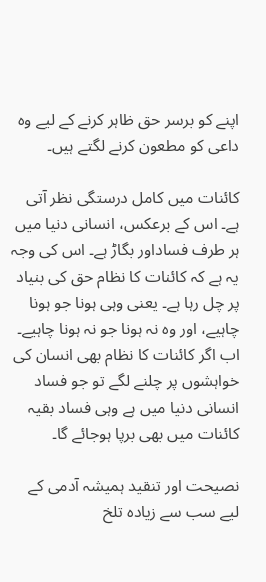اپنے کو برسر حق ظاہر کرنے کے ليے وہ داعی کو مطعون کرنے لگتے ہیں۔

کائنات میں کامل درستگی نظر آتی ہے۔ اس کے برعکس، انسانی دنیا میں ہر طرف فساداور بگاڑ ہے۔ اس کی وجہ یہ ہے کہ کائنات کا نظام حق کی بنیاد پر چل رہا ہے۔ یعنی وہی ہونا جو ہونا چاہيے، اور وہ نہ ہونا جو نہ ہونا چاہيے۔ اب اگر کائنات کا نظام بھی انسان کی خواہشوں پر چلنے لگے تو جو فساد انسانی دنیا میں ہے وہی فساد بقیہ کائنات میں بھی برپا ہوجائے گا۔

نصیحت اور تنقید ہمیشہ آدمی کے ليے سب سے زیادہ تلخ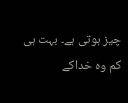چیز ہوتی ہے۔ بہت ہی کم وہ خداکے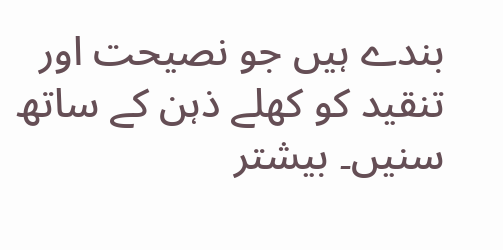بندے ہیں جو نصیحت اور تنقید کو کھلے ذہن کے ساتھ سنیں۔ بیشتر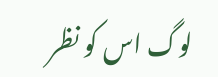لوگ اس کو نظر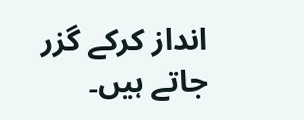انداز کرکے گزر جاتے ہیں۔